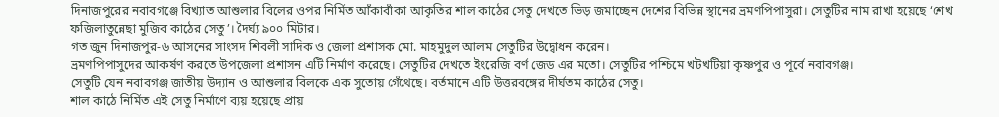দিনাজপুরের নবাবগঞ্জে বিখ্যাত আশুলার বিলের ওপর নির্মিত আঁকাবাঁকা আকৃতির শাল কাঠের সেতু দেখতে ভিড় জমাচ্ছেন দেশের বিভিন্ন স্থানের ভ্রমণপিপাসুরা। সেতুটির নাম রাখা হয়েছে ‘শেখ ফজিলাতুন্নেছা মুজিব কাঠের সেতু’। দৈর্ঘ্য ৯০০ মিটার।
গত জুন দিনাজপুর-৬ আসনের সাংসদ শিবলী সাদিক ও জেলা প্রশাসক মো. মাহমুদুল আলম সেতুটির উদ্বোধন করেন।
ভ্রমণপিপাসুদের আকর্ষণ করতে উপজেলা প্রশাসন এটি নির্মাণ করেছে। সেতুটির দেখতে ইংরেজি বর্ণ জেড এর মতো। সেতুটির পশ্চিমে খটখটিয়া কৃষ্ণপুর ও পূর্বে নবাবগঞ্জ।
সেতুটি যেন নবাবগঞ্জ জাতীয় উদ্যান ও আশুলার বিলকে এক সুতোয় গেঁথেছে। বর্তমানে এটি উত্তরবঙ্গের দীর্ঘতম কাঠের সেতু।
শাল কাঠে নির্মিত এই সেতু নির্মাণে ব্যয় হয়েছে প্রায়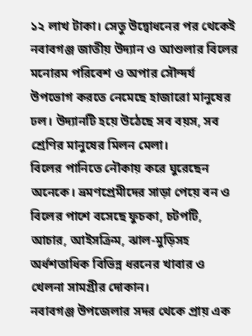১২ লাখ টাকা। সেতু উদ্বোধনের পর থেকেই নবাবগঞ্জ জাতীয় উদ্যান ও আশুলার বিলের মনোরম পরিবেশ ও অপার সৌন্দর্য উপভোগ করতে নেমেছে হাজারো মানুষের ঢল। উদ্যানটি হয়ে উঠেছে সব বয়স, সব শ্রেণির মানুষের মিলন মেলা।
বিলের পানিতে নৌকায় করে ঘুরেছেন অনেকে। ভ্রমণপ্রেমীদের সাড়া পেয়ে বন ও বিলের পাশে বসেছে ফুচকা, চটপটি, আচার, আইসক্রিম, ঝাল-মুড়িসহ অর্ধশতাধিক বিভিন্ন ধরনের খাবার ও খেলনা সামগ্রীর দোকান।
নবাবগঞ্জ উপজেলার সদর থেকে প্রায় এক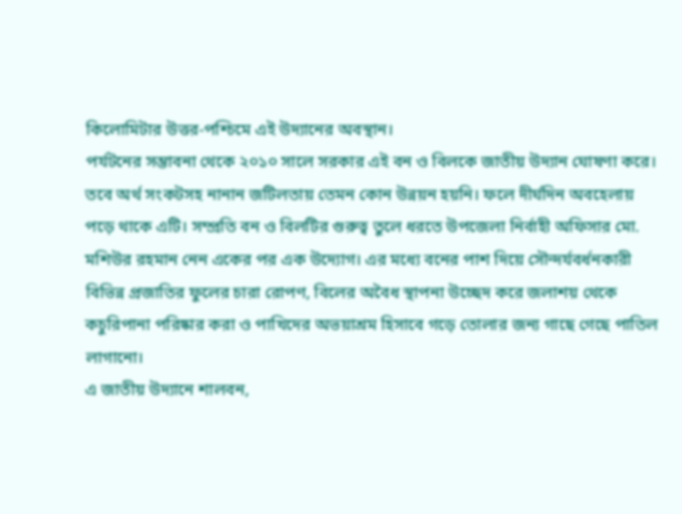কিলোমিটার উত্তর-পশ্চিমে এই উদ্যানের অবস্থান।
পর্যটনের সম্ভাবনা থেকে ২০১০ সালে সরকার এই বন ও বিলকে জাতীয় উদ্যান ঘোষণা করে। তবে অর্থ সংকটসহ নানান জটিলতায় তেমন কোন উন্নয়ন হয়নি। ফলে দীর্ঘদিন অবহেলায় পড়ে থাকে এটি। সম্প্রতি বন ও বিলটির গুরুত্ব তুলে ধরতে উপজেলা নির্বাহী অফিসার মো. মশিউর রহমান নেন একের পর এক উদ্যোগ। এর মধ্যে বনের পাশ দিয়ে সৌন্দর্যবর্ধনকারী বিভিন্ন প্রজাতির ফুলের চারা রোপণ, বিলের অবৈধ স্থাপনা উচ্ছেদ করে জলাশয় থেকে কচুরিপানা পরিষ্কার করা ও পাখিদের অভয়াশ্রম হিসাবে গড়ে তোলার জন্য গাছে গেছে পাতিল লাগানো।
এ জাতীয় উদ্যানে শালবন,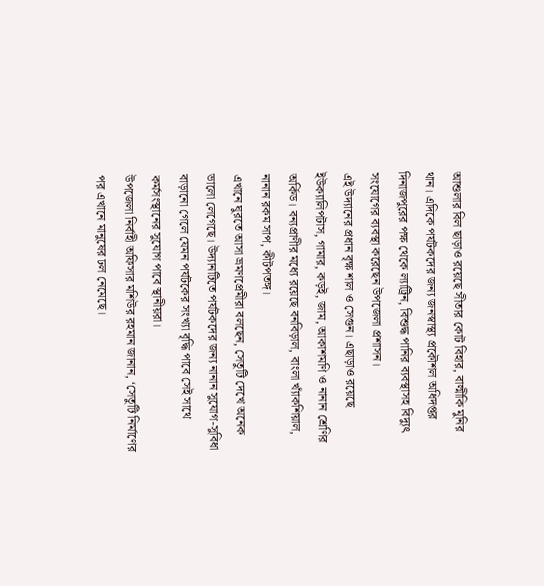আশুলার বিল ছাড়াও রয়েছে সীতার কোট বিহার, বাল্মীকি মুনির থান। এদিকে পর্যটকদের জন্য জনস্বাস্থ্য প্রকৌশল অধিদপ্তর দিনাজপুরের পক্ষ থেকে ল্যাট্রিন, বিশুদ্ধ পানির ব্যবস্থাসহ বিদ্যুৎ সংযোগের ব্যবস্থা করেছেন উপজেলা প্রশাসন।
এই উদ্যানের প্রধান বৃক্ষ শাল ও সেগুন। এছাড়াও রয়েছে ইউক্যালিপটাস, গামার, কড়ই, জাম, আকাশমণি ও নানান শ্রেণির অর্কিড। বন্যপ্রাণীর মধ্যে রয়েছে বনবিড়াল, বাংলা খ্যাঁকশিয়াল, নানান রকম সাপ, কীটপতঙ্গ।
এখানে ঘুরতে আসা ভ্রমণপ্রেমীরা বলছেন, সেতুটি দেখে অনেক ভালো লেগেছে। উদ্যানটিতে পর্যটকদের জন্য নানান সুযোগ-সুবিধা বাড়ানো গেলে যেমন পর্যটকের সংখ্যা বৃদ্ধি পাবে সেই সাথে কর্মসংস্থানের সুযোগ পাবে স্থানীয়রা।
উপজেলা নির্বাহী অফিসার মশিউর রহমান জানান, ‘সেতুটি নির্মাণের পর এখানে মানুষের ঢল নেমেছে।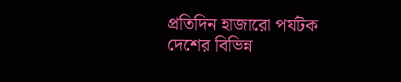প্রতিদিন হাজারো পর্যটক দেশের বিভিন্ন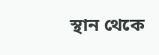স্থান থেকে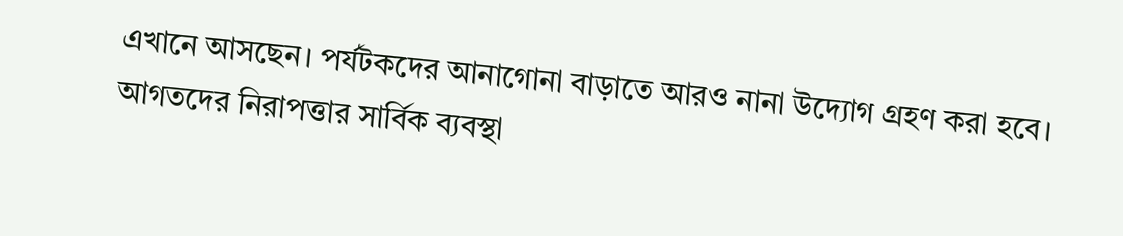এখানে আসছেন। পর্যটকদের আনাগোনা বাড়াতে আরও নানা উদ্যোগ গ্রহণ করা হবে। আগতদের নিরাপত্তার সার্বিক ব্যবস্থা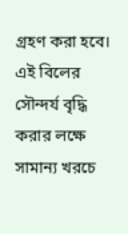গ্রহণ করা হবে। এই বিলের সৌন্দর্য বৃদ্ধি করার লক্ষে সামান্য খরচে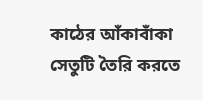কাঠের আঁকাবাঁকা সেতুটি তৈরি করতে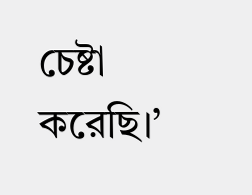চেষ্টা করেছি।’